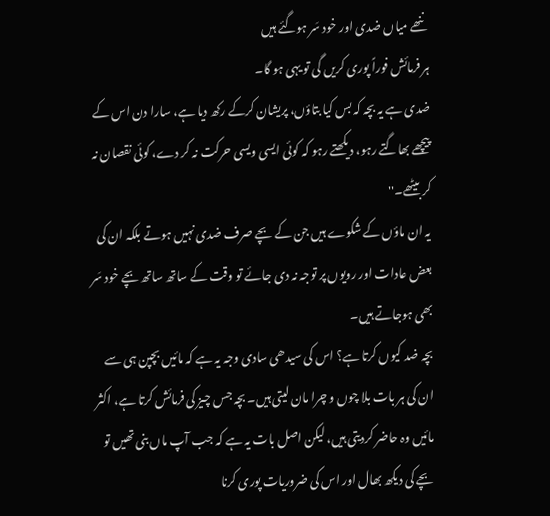ننھے میاں ضدی اور خود سَر ہوگئے ہیں
ہر فرمائش فوراً پوری کریں گی تو یہی ہو گا۔
ضدی ہے یہ بچہ کہ بس کیا بتاؤں، پریشان کرکے رکھ دیا ہے، سارا دن اس کے پیچھے بھاگتے رہو، دیکھتے رہو کہ کوئی ایسی ویسی حرکت نہ کر دے، کوئی نقصان نہ کر بیٹھے۔''
یہ ان ماؤں کے شکوے ہیں جن کے بچے صرف ضدی نہیں ہوتے بلکہ ان کی بعض عادات اور رویوں پر توجہ نہ دی جائے تو وقت کے ساتھ ساتھ بچے خود سَر بھی ہوجاتے ہیں۔
بچہ ضد کیوں کرتا ہے؟ اس کی سیدھی سادی وجہ یہ ہے کہ مائیں بچپن ہی سے ان کی ہر بات بلا چوں و چرا مان لیتی ہیں۔ بچہ جس چیز کی فرمائش کرتا ہے، اکثر مائیں وہ حاضر کردیتی ہیں، لیکن اصل بات یہ ہے کہ جب آپ ماں بنی تھیں تو بچے کی دیکھ بھال اور اس کی ضروریات پوری کرنا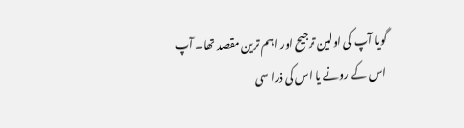گویا آپ کی اولین ترجیح اور اہم ترین مقصد تھا۔ آپ اس کے رونے یا اس کی ذرا سی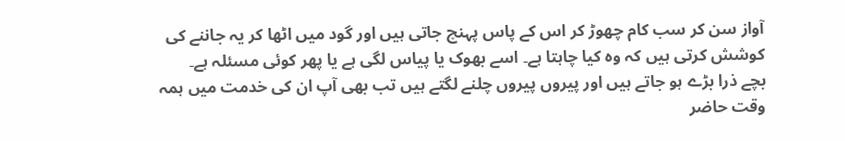آواز سن کر سب کام چھوڑ کر اس کے پاس پہنچ جاتی ہیں اور گود میں اٹھا کر یہ جاننے کی کوشش کرتی ہیں کہ وہ کیا چاہتا ہے۔ اسے بھوک یا پیاس لگی ہے یا پھر کوئی مسئلہ ہے۔
بچے ذرا بڑے ہو جاتے ہیں اور پیروں پیروں چلنے لگتے ہیں تب بھی آپ ان کی خدمت میں ہمہ وقت حاضر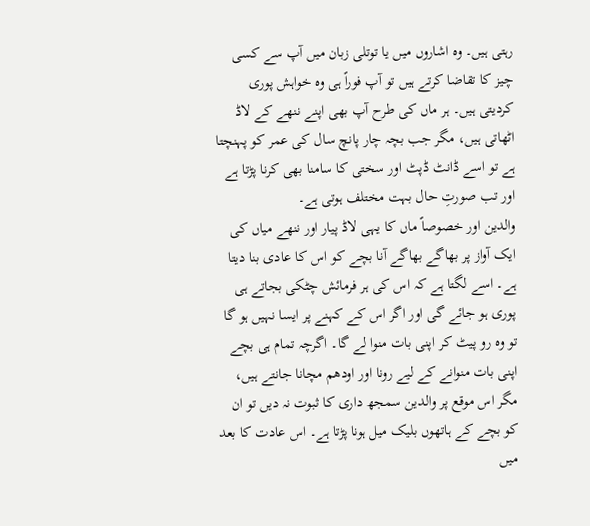رہتی ہیں۔ وہ اشاروں میں یا توتلی زبان میں آپ سے کسی چیز کا تقاضا کرتے ہیں تو آپ فوراً ہی وہ خواہش پوری کردیتی ہیں۔ ہر ماں کی طرح آپ بھی اپنے ننھے کے لاڈ اٹھاتی ہیں، مگر جب بچہ چار پانچ سال کی عمر کو پہنچتا ہے تو اسے ڈانٹ ڈپٹ اور سختی کا سامنا بھی کرنا پڑتا ہے اور تب صورتِ حال بہت مختلف ہوتی ہے۔
والدین اور خصوصاً ماں کا یہی لاڈ پیار اور ننھے میاں کی ایک آواز پر بھاگے بھاگے آنا بچے کو اس کا عادی بنا دیتا ہے۔ اسے لگتا ہے کہ اس کی ہر فرمائش چٹکی بجاتے ہی پوری ہو جائے گی اور اگر اس کے کہنے پر ایسا نہیں ہو گا تو وہ رو پیٹ کر اپنی بات منوا لے گا۔ اگرچہ تمام ہی بچے اپنی بات منوانے کے لیے رونا اور اودھم مچانا جانتے ہیں، مگر اس موقع پر والدین سمجھ داری کا ثبوت نہ دیں تو ان کو بچے کے ہاتھوں بلیک میل ہونا پڑتا ہے۔ اس عادت کا بعد میں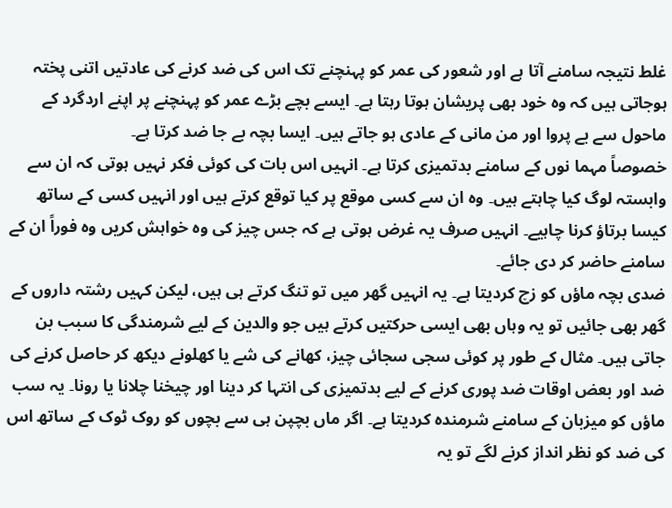غلط نتیجہ سامنے آتا ہے اور شعور کی عمر کو پہنچنے تک اس کی ضد کرنے کی عادتیں اتنی پختہ ہوجاتی ہیں کہ وہ خود بھی پریشان ہوتا رہتا ہے۔ ایسے بچے بڑے عمر کو پہنچنے پر اپنے اردگرد کے ماحول سے بے پروا اور من مانی کے عادی ہو جاتے ہیں۔ ایسا بچہ بے جا ضد کرتا ہے۔
خصوصاً مہما نوں کے سامنے بدتمیزی کرتا ہے۔ انہیں اس بات کی کوئی فکر نہیں ہوتی کہ ان سے وابستہ لوگ کیا چاہتے ہیں۔ وہ ان سے کسی موقع پر کیا توقع کرتے ہیں اور انہیں کسی کے ساتھ کیسا برتاؤ کرنا چاہیے۔ انہیں صرف یہ غرض ہوتی ہے کہ جس چیز کی وہ خواہش کریں وہ فوراً ان کے سامنے حاضر کر دی جائے۔
ضدی بچہ ماؤں کو زچ کردیتا ہے۔ یہ انہیں گھر میں تو تنگ کرتے ہی ہیں، لیکن کہیں رشتہ داروں کے گھر بھی جائیں تو یہ وہاں بھی ایسی حرکتیں کرتے ہیں جو والدین کے لیے شرمندگی کا سبب بن جاتی ہیں۔ مثال کے طور پر کوئی سجی سجائی چیز، کھانے کی شے یا کھلونے دیکھ کر حاصل کرنے کی ضد اور بعض اوقات ضد پوری کرنے کے لیے بدتمیزی کی انتہا کر دینا اور چیخنا چلانا یا رونا۔ یہ سب ماؤں کو میزبان کے سامنے شرمندہ کردیتا ہے۔ اگر ماں بچپن ہی سے بچوں کو روک ٹوک کے ساتھ اس کی ضد کو نظر انداز کرنے لگے تو یہ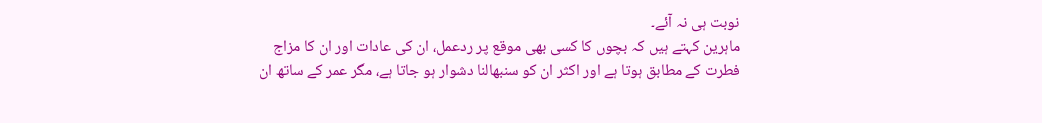نوبت ہی نہ آئے۔
ماہرین کہتے ہیں کہ بچوں کا کسی بھی موقع پر ردعمل، ان کی عادات اور ان کا مزاج فطرت کے مطابق ہوتا ہے اور اکثر ان کو سنبھالنا دشوار ہو جاتا ہے، مگر عمر کے ساتھ ان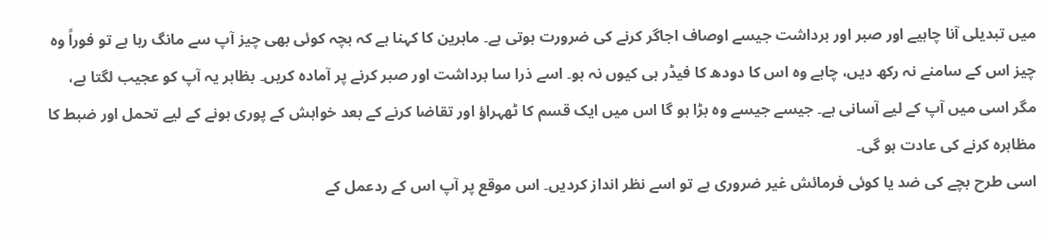میں تبدیلی آنا چاہیے اور صبر اور برداشت جیسے اوصاف اجاگر کرنے کی ضرورت ہوتی ہے۔ ماہرین کا کہنا ہے کہ بچہ کوئی بھی چیز آپ سے مانگ رہا ہے تو فوراً وہ چیز اس کے سامنے نہ رکھ دیں، چاہے وہ اس کا دودھ کا فیڈر ہی کیوں نہ ہو۔ اسے ذرا سا برداشت اور صبر کرنے پر آمادہ کریں۔ بظاہر یہ آپ کو عجیب لگتا ہے، مگر اسی میں آپ کے لیے آسانی ہے۔ جیسے جیسے وہ بڑا ہو گا اس میں ایک قسم کا ٹھہراؤ اور تقاضا کرنے کے بعد خواہش کے پوری ہونے کے لیے تحمل اور ضبط کا مظاہرہ کرنے کی عادت ہو گی۔
اسی طرح بچے کی ضد یا کوئی فرمائش غیر ضروری ہے تو اسے نظر انداز کردیں۔ اس موقع پر آپ اس کے ردعمل کے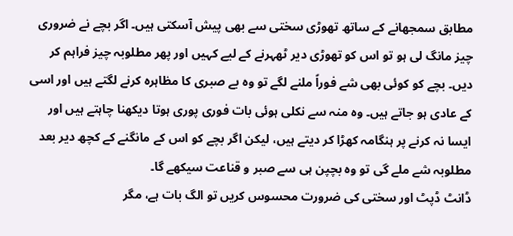مطابق سمجھانے کے ساتھ تھوڑی سختی سے بھی پیش آسکتی ہیں۔ اگر بچے نے ضروری چیز مانگ لی ہو تو اس کو تھوڑی دیر ٹھہرنے کے لیے کہیں اور پھر مطلوبہ چیز فراہم کر دیں۔ بچے کو کوئی بھی شے فوراً ملنے لگے تو وہ بے صبری کا مظاہرہ کرنے لگتے ہیں اور اسی کے عادی ہو جاتے ہیں۔ وہ منہ سے نکلی ہوئی بات فوری پوری ہوتا دیکھنا چاہتے ہیں اور ایسا نہ کرنے پر ہنگامہ کھڑا کر دیتے ہیں، لیکن اگر بچے کو اس کے مانگنے کے کچھ دیر بعد مطلوبہ شے ملے گی تو وہ بچپن ہی سے صبر و قناعت سیکھے گا۔
ڈانٹ ڈپٹ اور سختی کی ضرورت محسوس کریں تو الگ بات ہے، مگر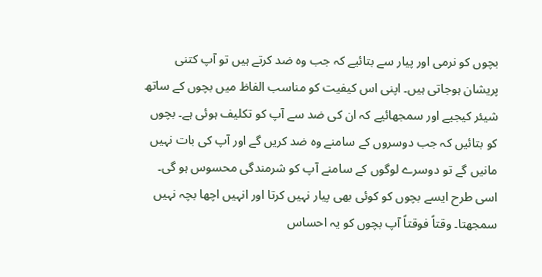بچوں کو نرمی اور پیار سے بتائیے کہ جب وہ ضد کرتے ہیں تو آپ کتنی پریشان ہوجاتی ہیں۔ اپنی اس کیفیت کو مناسب الفاظ میں بچوں کے ساتھ شیئر کیجیے اور سمجھائیے کہ ان کی ضد سے آپ کو تکلیف ہوئی ہے۔ بچوں کو بتائیں کہ جب دوسروں کے سامنے وہ ضد کریں گے اور آپ کی بات نہیں مانیں گے تو دوسرے لوگوں کے سامنے آپ کو شرمندگی محسوس ہو گی۔ اسی طرح ایسے بچوں کو کوئی بھی پیار نہیں کرتا اور انہیں اچھا بچہ نہیں سمجھتا۔ وقتاً فوقتاً آپ بچوں کو یہ احساس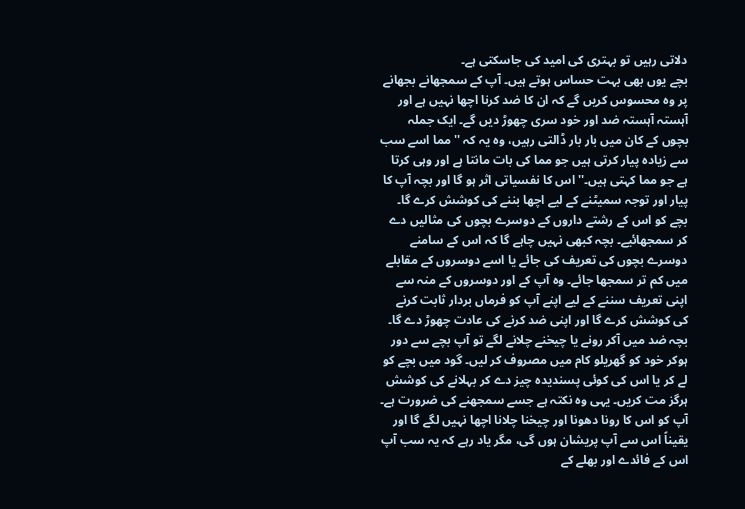دلاتی رہیں تو بہتری کی امید کی جاسکتی ہے۔
بچے یوں بھی بہت حساس ہوتے ہیں۔ آپ کے سمجھانے بجھانے پر وہ محسوس کریں گے کہ ان کا ضد کرنا اچھا نہیں ہے اور آہستہ آہستہ ضد اور خود سری چھوڑ دیں گے۔ ایک جملہ بچوں کے کان میں بار بار ڈالتی رہیں، وہ یہ کہ ''مما اسے سب سے زیادہ پیار کرتی ہیں جو مما کی بات مانتا ہے اور وہی کرتا ہے جو مما کہتی ہیں۔'' اس کا نفسیاتی اثر ہو گا اور بچہ آپ کا پیار اور توجہ سمیٹنے کے لیے اچھا بننے کی کوشش کرے گا۔
بچے کو اس کے رشتے داروں کے دوسرے بچوں کی مثالیں دے کر سمجھائیے۔ بچہ کبھی نہیں چاہے گا کہ اس کے سامنے دوسرے بچوں کی تعریف کی جائے یا اسے دوسروں کے مقابلے میں کم تر سمجھا جائے۔ وہ آپ کے اور دوسروں کے منہ سے اپنی تعریف سننے کے لیے اپنے آپ کو فرماں بردار ثابت کرنے کی کوشش کرے گا اور اپنی ضد کرنے کی عادت چھوڑ دے گا۔ بچہ ضد میں آکر رونے یا چیخنے چلانے لگے تو آپ بچے سے دور ہوکر خود کو گھریلو کام میں مصروف کر لیں۔ گود میں بچے کو لے کر یا اس کی کوئی پسندیدہ چیز دے کر بہلانے کی کوشش ہرگز مت کریں۔ یہی وہ نکتہ ہے جسے سمجھنے کی ضرورت ہے۔ آپ کو اس کا رونا دھونا اور چیخنا چلانا اچھا نہیں لگے گا اور یقیناً اس سے آپ پریشان ہوں گی، مگر یاد رہے کہ یہ سب آپ اس کے فائدے اور بھلے کے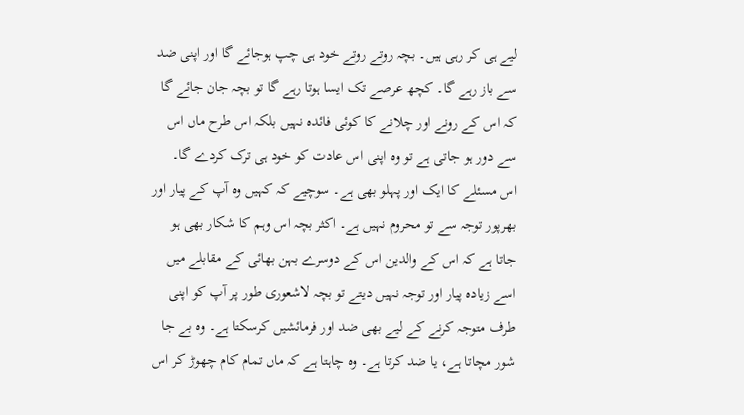لیے ہی کر رہی ہیں۔ بچہ روتے روتے خود ہی چپ ہوجائے گا اور اپنی ضد سے باز رہے گا۔ کچھ عرصے تک ایسا ہوتا رہے گا تو بچہ جان جائے گا کہ اس کے رونے اور چلانے کا کوئی فائدہ نہیں بلکہ اس طرح ماں اس سے دور ہو جاتی ہے تو وہ اپنی اس عادت کو خود ہی ترک کردے گا۔
اس مسئلے کا ایک اور پہلو بھی ہے۔ سوچیے کہ کہیں وہ آپ کے پیار اور بھرپور توجہ سے تو محروم نہیں ہے۔ اکثر بچہ اس وہم کا شکار بھی ہو جاتا ہے کہ اس کے والدین اس کے دوسرے بہن بھائی کے مقابلے میں اسے زیادہ پیار اور توجہ نہیں دیتے تو بچہ لاشعوری طور پر آپ کو اپنی طرف متوجہ کرنے کے لیے بھی ضد اور فرمائشیں کرسکتا ہے۔ وہ بے جا شور مچاتا ہے، یا ضد کرتا ہے۔ وہ چاہتا ہے کہ ماں تمام کام چھوڑ کر اس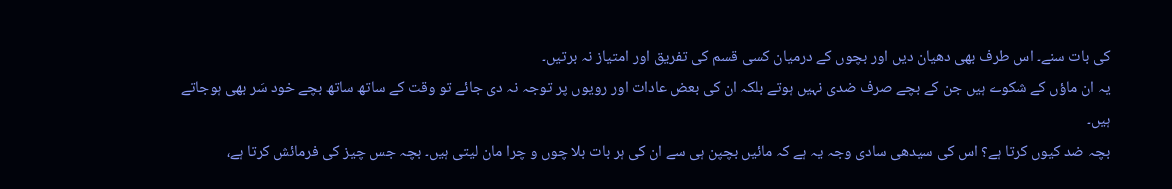کی بات سنے۔ اس طرف بھی دھیان دیں اور بچوں کے درمیان کسی قسم کی تفریق اور امتیاز نہ برتیں۔
یہ ان ماؤں کے شکوے ہیں جن کے بچے صرف ضدی نہیں ہوتے بلکہ ان کی بعض عادات اور رویوں پر توجہ نہ دی جائے تو وقت کے ساتھ ساتھ بچے خود سَر بھی ہوجاتے ہیں۔
بچہ ضد کیوں کرتا ہے؟ اس کی سیدھی سادی وجہ یہ ہے کہ مائیں بچپن ہی سے ان کی ہر بات بلا چوں و چرا مان لیتی ہیں۔ بچہ جس چیز کی فرمائش کرتا ہے،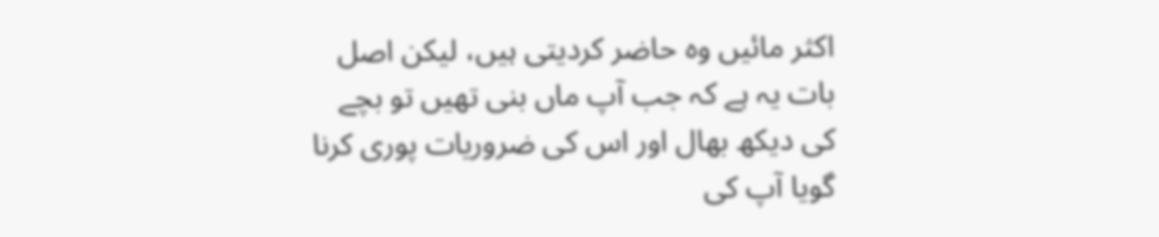اکثر مائیں وہ حاضر کردیتی ہیں، لیکن اصل بات یہ ہے کہ جب آپ ماں بنی تھیں تو بچے کی دیکھ بھال اور اس کی ضروریات پوری کرنا گویا آپ کی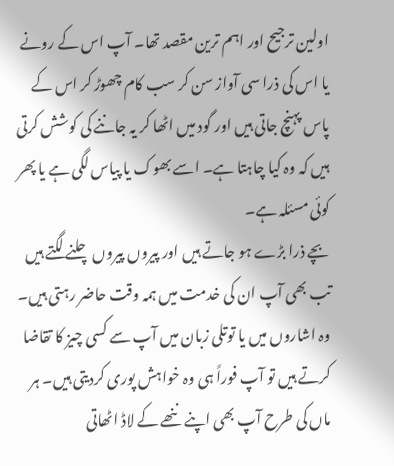اولین ترجیح اور اہم ترین مقصد تھا۔ آپ اس کے رونے یا اس کی ذرا سی آواز سن کر سب کام چھوڑ کر اس کے پاس پہنچ جاتی ہیں اور گود میں اٹھا کر یہ جاننے کی کوشش کرتی ہیں کہ وہ کیا چاہتا ہے۔ اسے بھوک یا پیاس لگی ہے یا پھر کوئی مسئلہ ہے۔
بچے ذرا بڑے ہو جاتے ہیں اور پیروں پیروں چلنے لگتے ہیں تب بھی آپ ان کی خدمت میں ہمہ وقت حاضر رہتی ہیں۔ وہ اشاروں میں یا توتلی زبان میں آپ سے کسی چیز کا تقاضا کرتے ہیں تو آپ فوراً ہی وہ خواہش پوری کردیتی ہیں۔ ہر ماں کی طرح آپ بھی اپنے ننھے کے لاڈ اٹھاتی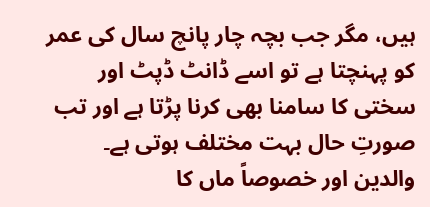ہیں، مگر جب بچہ چار پانچ سال کی عمر کو پہنچتا ہے تو اسے ڈانٹ ڈپٹ اور سختی کا سامنا بھی کرنا پڑتا ہے اور تب صورتِ حال بہت مختلف ہوتی ہے۔
والدین اور خصوصاً ماں کا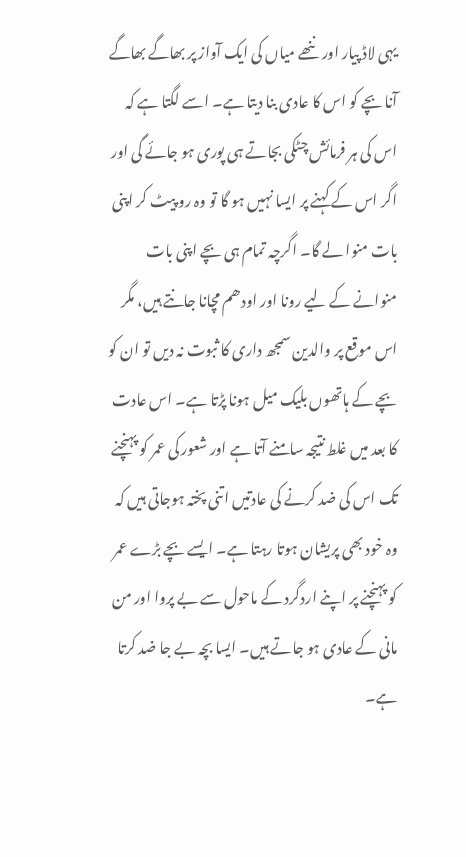یہی لاڈ پیار اور ننھے میاں کی ایک آواز پر بھاگے بھاگے آنا بچے کو اس کا عادی بنا دیتا ہے۔ اسے لگتا ہے کہ اس کی ہر فرمائش چٹکی بجاتے ہی پوری ہو جائے گی اور اگر اس کے کہنے پر ایسا نہیں ہو گا تو وہ رو پیٹ کر اپنی بات منوا لے گا۔ اگرچہ تمام ہی بچے اپنی بات منوانے کے لیے رونا اور اودھم مچانا جانتے ہیں، مگر اس موقع پر والدین سمجھ داری کا ثبوت نہ دیں تو ان کو بچے کے ہاتھوں بلیک میل ہونا پڑتا ہے۔ اس عادت کا بعد میں غلط نتیجہ سامنے آتا ہے اور شعور کی عمر کو پہنچنے تک اس کی ضد کرنے کی عادتیں اتنی پختہ ہوجاتی ہیں کہ وہ خود بھی پریشان ہوتا رہتا ہے۔ ایسے بچے بڑے عمر کو پہنچنے پر اپنے اردگرد کے ماحول سے بے پروا اور من مانی کے عادی ہو جاتے ہیں۔ ایسا بچہ بے جا ضد کرتا ہے۔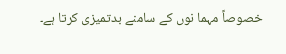خصوصاً مہما نوں کے سامنے بدتمیزی کرتا ہے۔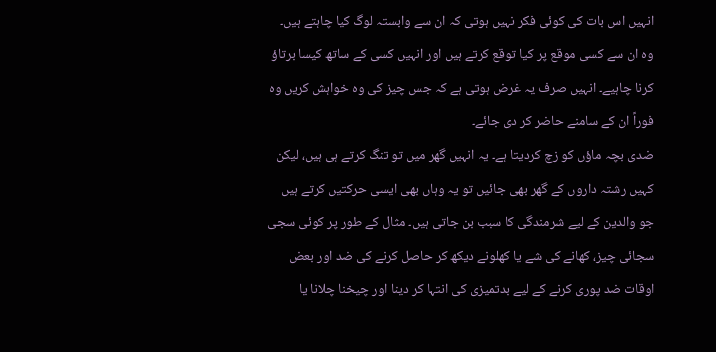انہیں اس بات کی کوئی فکر نہیں ہوتی کہ ان سے وابستہ لوگ کیا چاہتے ہیں۔ وہ ان سے کسی موقع پر کیا توقع کرتے ہیں اور انہیں کسی کے ساتھ کیسا برتاؤ کرنا چاہیے۔ انہیں صرف یہ غرض ہوتی ہے کہ جس چیز کی وہ خواہش کریں وہ فوراً ان کے سامنے حاضر کر دی جائے۔
ضدی بچہ ماؤں کو زچ کردیتا ہے۔ یہ انہیں گھر میں تو تنگ کرتے ہی ہیں، لیکن کہیں رشتہ داروں کے گھر بھی جائیں تو یہ وہاں بھی ایسی حرکتیں کرتے ہیں جو والدین کے لیے شرمندگی کا سبب بن جاتی ہیں۔ مثال کے طور پر کوئی سجی سجائی چیز، کھانے کی شے یا کھلونے دیکھ کر حاصل کرنے کی ضد اور بعض اوقات ضد پوری کرنے کے لیے بدتمیزی کی انتہا کر دینا اور چیخنا چلانا یا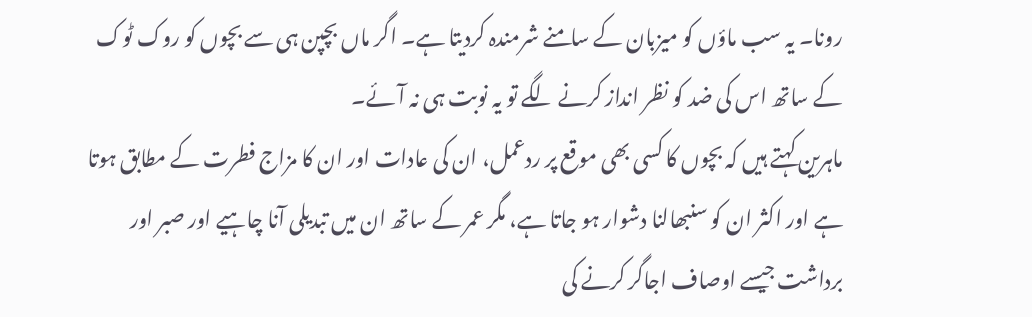رونا۔ یہ سب ماؤں کو میزبان کے سامنے شرمندہ کردیتا ہے۔ اگر ماں بچپن ہی سے بچوں کو روک ٹوک کے ساتھ اس کی ضد کو نظر انداز کرنے لگے تو یہ نوبت ہی نہ آئے۔
ماہرین کہتے ہیں کہ بچوں کا کسی بھی موقع پر ردعمل، ان کی عادات اور ان کا مزاج فطرت کے مطابق ہوتا ہے اور اکثر ان کو سنبھالنا دشوار ہو جاتا ہے، مگر عمر کے ساتھ ان میں تبدیلی آنا چاہیے اور صبر اور برداشت جیسے اوصاف اجاگر کرنے کی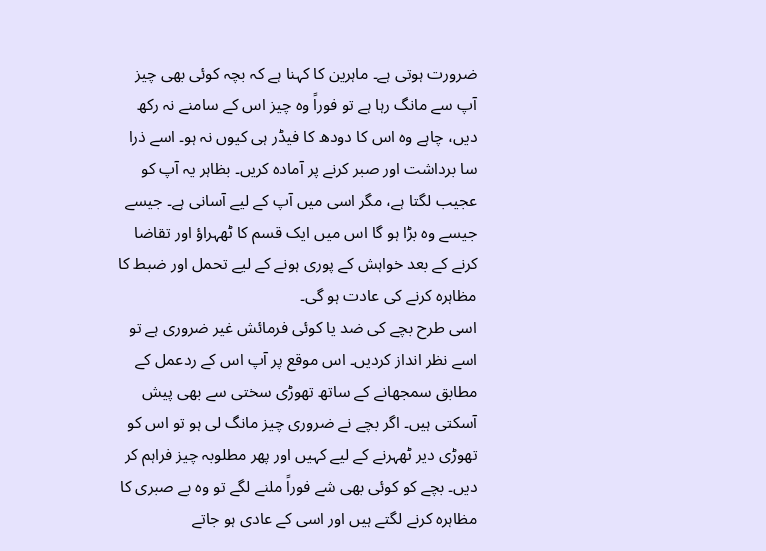ضرورت ہوتی ہے۔ ماہرین کا کہنا ہے کہ بچہ کوئی بھی چیز آپ سے مانگ رہا ہے تو فوراً وہ چیز اس کے سامنے نہ رکھ دیں، چاہے وہ اس کا دودھ کا فیڈر ہی کیوں نہ ہو۔ اسے ذرا سا برداشت اور صبر کرنے پر آمادہ کریں۔ بظاہر یہ آپ کو عجیب لگتا ہے، مگر اسی میں آپ کے لیے آسانی ہے۔ جیسے جیسے وہ بڑا ہو گا اس میں ایک قسم کا ٹھہراؤ اور تقاضا کرنے کے بعد خواہش کے پوری ہونے کے لیے تحمل اور ضبط کا مظاہرہ کرنے کی عادت ہو گی۔
اسی طرح بچے کی ضد یا کوئی فرمائش غیر ضروری ہے تو اسے نظر انداز کردیں۔ اس موقع پر آپ اس کے ردعمل کے مطابق سمجھانے کے ساتھ تھوڑی سختی سے بھی پیش آسکتی ہیں۔ اگر بچے نے ضروری چیز مانگ لی ہو تو اس کو تھوڑی دیر ٹھہرنے کے لیے کہیں اور پھر مطلوبہ چیز فراہم کر دیں۔ بچے کو کوئی بھی شے فوراً ملنے لگے تو وہ بے صبری کا مظاہرہ کرنے لگتے ہیں اور اسی کے عادی ہو جاتے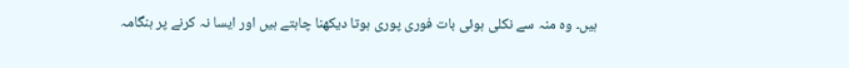ہیں۔ وہ منہ سے نکلی ہوئی بات فوری پوری ہوتا دیکھنا چاہتے ہیں اور ایسا نہ کرنے پر ہنگامہ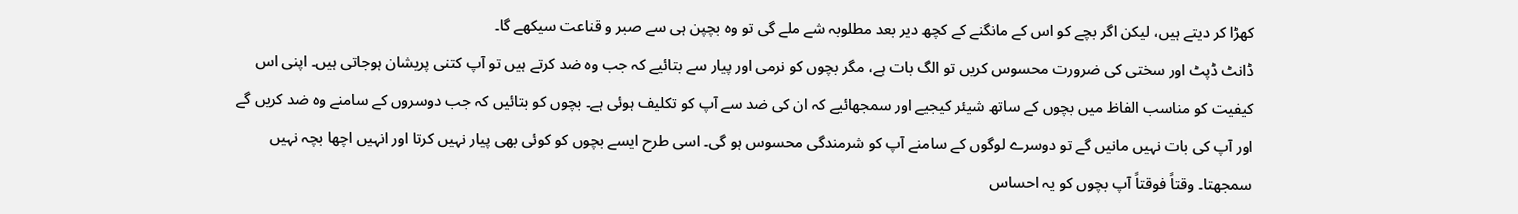کھڑا کر دیتے ہیں، لیکن اگر بچے کو اس کے مانگنے کے کچھ دیر بعد مطلوبہ شے ملے گی تو وہ بچپن ہی سے صبر و قناعت سیکھے گا۔
ڈانٹ ڈپٹ اور سختی کی ضرورت محسوس کریں تو الگ بات ہے، مگر بچوں کو نرمی اور پیار سے بتائیے کہ جب وہ ضد کرتے ہیں تو آپ کتنی پریشان ہوجاتی ہیں۔ اپنی اس کیفیت کو مناسب الفاظ میں بچوں کے ساتھ شیئر کیجیے اور سمجھائیے کہ ان کی ضد سے آپ کو تکلیف ہوئی ہے۔ بچوں کو بتائیں کہ جب دوسروں کے سامنے وہ ضد کریں گے اور آپ کی بات نہیں مانیں گے تو دوسرے لوگوں کے سامنے آپ کو شرمندگی محسوس ہو گی۔ اسی طرح ایسے بچوں کو کوئی بھی پیار نہیں کرتا اور انہیں اچھا بچہ نہیں سمجھتا۔ وقتاً فوقتاً آپ بچوں کو یہ احساس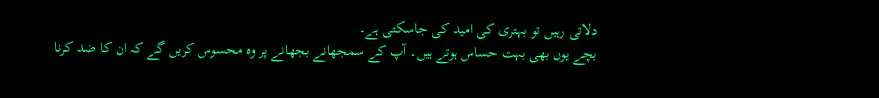دلاتی رہیں تو بہتری کی امید کی جاسکتی ہے۔
بچے یوں بھی بہت حساس ہوتے ہیں۔ آپ کے سمجھانے بجھانے پر وہ محسوس کریں گے کہ ان کا ضد کرنا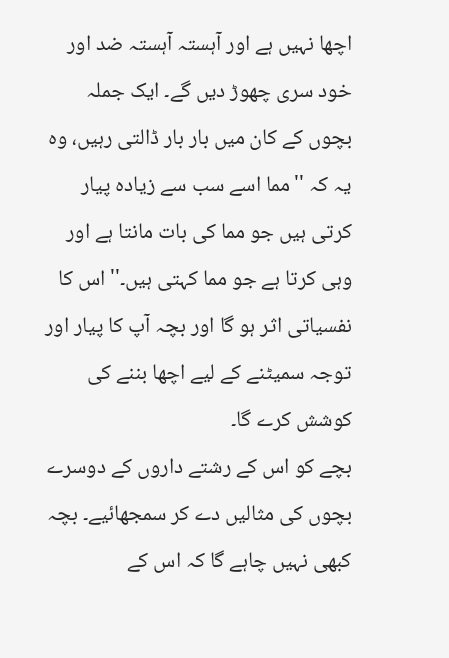اچھا نہیں ہے اور آہستہ آہستہ ضد اور خود سری چھوڑ دیں گے۔ ایک جملہ بچوں کے کان میں بار بار ڈالتی رہیں، وہ یہ کہ ''مما اسے سب سے زیادہ پیار کرتی ہیں جو مما کی بات مانتا ہے اور وہی کرتا ہے جو مما کہتی ہیں۔'' اس کا نفسیاتی اثر ہو گا اور بچہ آپ کا پیار اور توجہ سمیٹنے کے لیے اچھا بننے کی کوشش کرے گا۔
بچے کو اس کے رشتے داروں کے دوسرے بچوں کی مثالیں دے کر سمجھائیے۔ بچہ کبھی نہیں چاہے گا کہ اس کے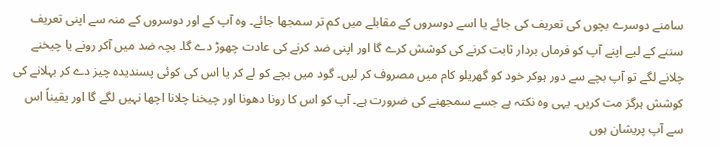سامنے دوسرے بچوں کی تعریف کی جائے یا اسے دوسروں کے مقابلے میں کم تر سمجھا جائے۔ وہ آپ کے اور دوسروں کے منہ سے اپنی تعریف سننے کے لیے اپنے آپ کو فرماں بردار ثابت کرنے کی کوشش کرے گا اور اپنی ضد کرنے کی عادت چھوڑ دے گا۔ بچہ ضد میں آکر رونے یا چیخنے چلانے لگے تو آپ بچے سے دور ہوکر خود کو گھریلو کام میں مصروف کر لیں۔ گود میں بچے کو لے کر یا اس کی کوئی پسندیدہ چیز دے کر بہلانے کی کوشش ہرگز مت کریں۔ یہی وہ نکتہ ہے جسے سمجھنے کی ضرورت ہے۔ آپ کو اس کا رونا دھونا اور چیخنا چلانا اچھا نہیں لگے گا اور یقیناً اس سے آپ پریشان ہوں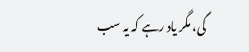گی، مگر یاد رہے کہ یہ سب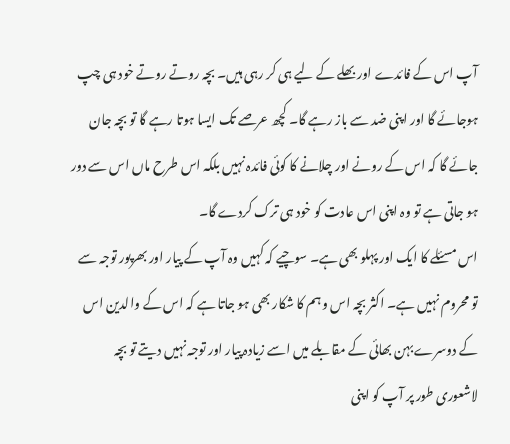آپ اس کے فائدے اور بھلے کے لیے ہی کر رہی ہیں۔ بچہ روتے روتے خود ہی چپ ہوجائے گا اور اپنی ضد سے باز رہے گا۔ کچھ عرصے تک ایسا ہوتا رہے گا تو بچہ جان جائے گا کہ اس کے رونے اور چلانے کا کوئی فائدہ نہیں بلکہ اس طرح ماں اس سے دور ہو جاتی ہے تو وہ اپنی اس عادت کو خود ہی ترک کردے گا۔
اس مسئلے کا ایک اور پہلو بھی ہے۔ سوچیے کہ کہیں وہ آپ کے پیار اور بھرپور توجہ سے تو محروم نہیں ہے۔ اکثر بچہ اس وہم کا شکار بھی ہو جاتا ہے کہ اس کے والدین اس کے دوسرے بہن بھائی کے مقابلے میں اسے زیادہ پیار اور توجہ نہیں دیتے تو بچہ لاشعوری طور پر آپ کو اپنی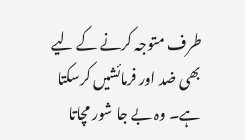طرف متوجہ کرنے کے لیے بھی ضد اور فرمائشیں کرسکتا ہے۔ وہ بے جا شور مچاتا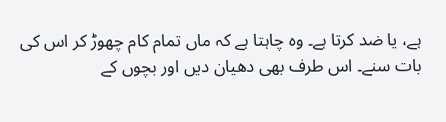ہے، یا ضد کرتا ہے۔ وہ چاہتا ہے کہ ماں تمام کام چھوڑ کر اس کی بات سنے۔ اس طرف بھی دھیان دیں اور بچوں کے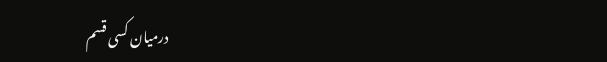درمیان کسی قسم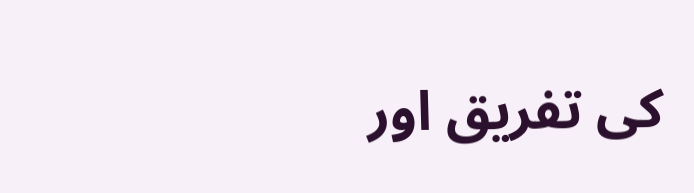کی تفریق اور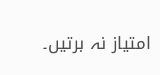امتیاز نہ برتیں۔